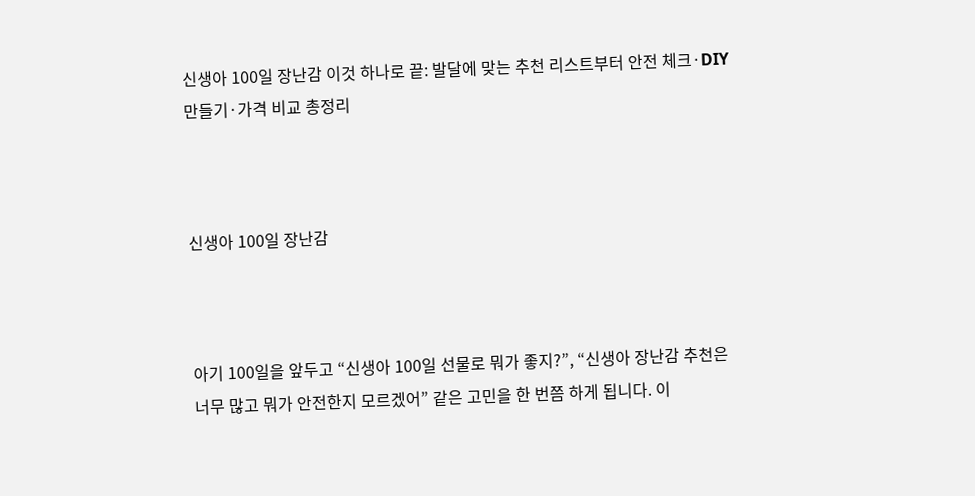신생아 100일 장난감 이것 하나로 끝: 발달에 맞는 추천 리스트부터 안전 체크·DIY 만들기·가격 비교 총정리



신생아 100일 장난감



아기 100일을 앞두고 “신생아 100일 선물로 뭐가 좋지?”, “신생아 장난감 추천은 너무 많고 뭐가 안전한지 모르겠어” 같은 고민을 한 번쯤 하게 됩니다. 이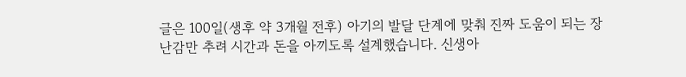글은 100일(생후 약 3개월 전후) 아기의 발달 단계에 맞춰 진짜 도움이 되는 장난감만 추려 시간과 돈을 아끼도록 설계했습니다. 신생아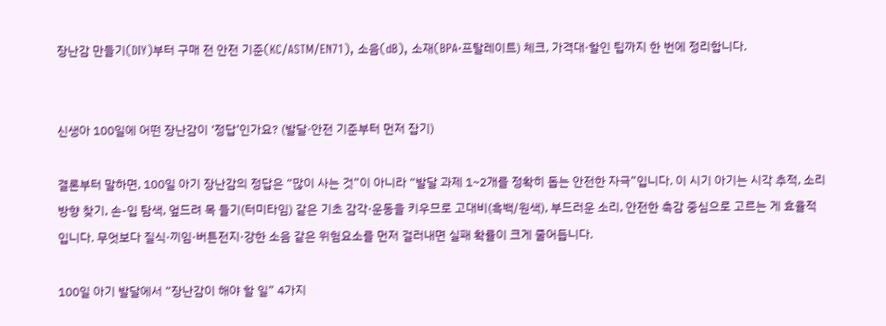장난감 만들기(DIY)부터 구매 전 안전 기준(KC/ASTM/EN71), 소음(dB), 소재(BPA·프탈레이트) 체크, 가격대·할인 팁까지 한 번에 정리합니다.


신생아 100일에 어떤 장난감이 ‘정답’인가요? (발달·안전 기준부터 먼저 잡기)

결론부터 말하면, 100일 아기 장난감의 정답은 “많이 사는 것”이 아니라 “발달 과제 1~2개를 정확히 돕는 안전한 자극”입니다. 이 시기 아기는 시각 추적, 소리 방향 찾기, 손-입 탐색, 엎드려 목 들기(터미타임) 같은 기초 감각·운동을 키우므로 고대비(흑백/원색), 부드러운 소리, 안전한 촉감 중심으로 고르는 게 효율적입니다. 무엇보다 질식·끼임·버튼전지·강한 소음 같은 위험요소를 먼저 걸러내면 실패 확률이 크게 줄어듭니다.

100일 아기 발달에서 “장난감이 해야 할 일” 4가지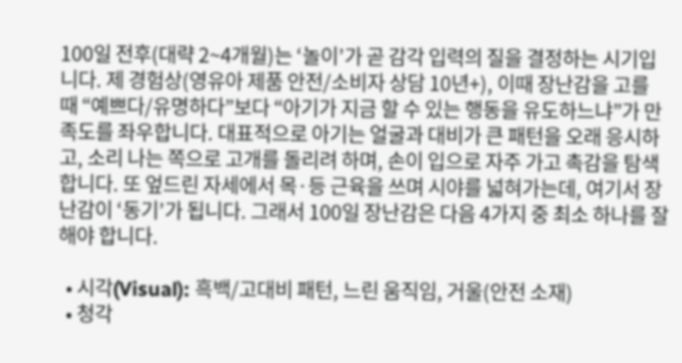100일 전후(대략 2~4개월)는 ‘놀이’가 곧 감각 입력의 질을 결정하는 시기입니다. 제 경험상(영유아 제품 안전/소비자 상담 10년+), 이때 장난감을 고를 때 “예쁘다/유명하다”보다 “아기가 지금 할 수 있는 행동을 유도하느냐”가 만족도를 좌우합니다. 대표적으로 아기는 얼굴과 대비가 큰 패턴을 오래 응시하고, 소리 나는 쪽으로 고개를 돌리려 하며, 손이 입으로 자주 가고 촉감을 탐색합니다. 또 엎드린 자세에서 목·등 근육을 쓰며 시야를 넓혀가는데, 여기서 장난감이 ‘동기’가 됩니다. 그래서 100일 장난감은 다음 4가지 중 최소 하나를 잘해야 합니다.

  • 시각(Visual): 흑백/고대비 패턴, 느린 움직임, 거울(안전 소재)
  • 청각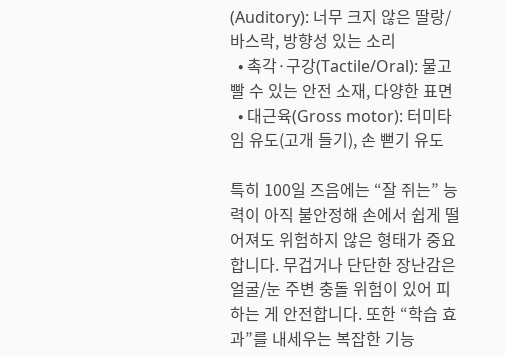(Auditory): 너무 크지 않은 딸랑/바스락, 방향성 있는 소리
  • 촉각·구강(Tactile/Oral): 물고 빨 수 있는 안전 소재, 다양한 표면
  • 대근육(Gross motor): 터미타임 유도(고개 들기), 손 뻗기 유도

특히 100일 즈음에는 “잘 쥐는” 능력이 아직 불안정해 손에서 쉽게 떨어져도 위험하지 않은 형태가 중요합니다. 무겁거나 단단한 장난감은 얼굴/눈 주변 충돌 위험이 있어 피하는 게 안전합니다. 또한 “학습 효과”를 내세우는 복잡한 기능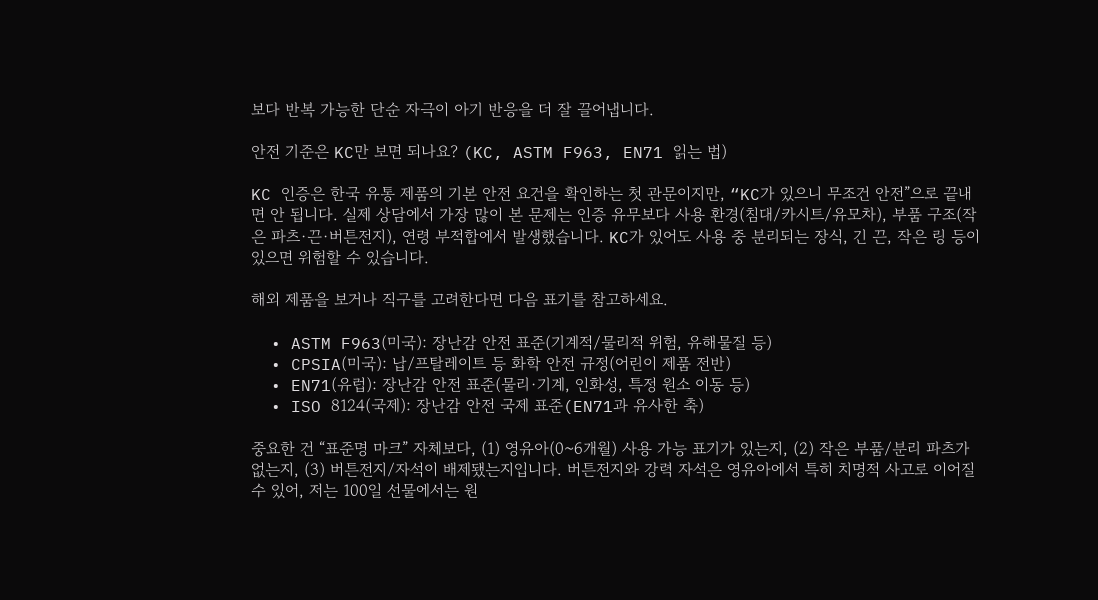보다 반복 가능한 단순 자극이 아기 반응을 더 잘 끌어냅니다.

안전 기준은 KC만 보면 되나요? (KC, ASTM F963, EN71 읽는 법)

KC 인증은 한국 유통 제품의 기본 안전 요건을 확인하는 첫 관문이지만, “KC가 있으니 무조건 안전”으로 끝내면 안 됩니다. 실제 상담에서 가장 많이 본 문제는 인증 유무보다 사용 환경(침대/카시트/유모차), 부품 구조(작은 파츠·끈·버튼전지), 연령 부적합에서 발생했습니다. KC가 있어도 사용 중 분리되는 장식, 긴 끈, 작은 링 등이 있으면 위험할 수 있습니다.

해외 제품을 보거나 직구를 고려한다면 다음 표기를 참고하세요.

  • ASTM F963(미국): 장난감 안전 표준(기계적/물리적 위험, 유해물질 등)
  • CPSIA(미국): 납/프탈레이트 등 화학 안전 규정(어린이 제품 전반)
  • EN71(유럽): 장난감 안전 표준(물리·기계, 인화성, 특정 원소 이동 등)
  • ISO 8124(국제): 장난감 안전 국제 표준(EN71과 유사한 축)

중요한 건 “표준명 마크” 자체보다, (1) 영유아(0~6개월) 사용 가능 표기가 있는지, (2) 작은 부품/분리 파츠가 없는지, (3) 버튼전지/자석이 배제됐는지입니다. 버튼전지와 강력 자석은 영유아에서 특히 치명적 사고로 이어질 수 있어, 저는 100일 선물에서는 원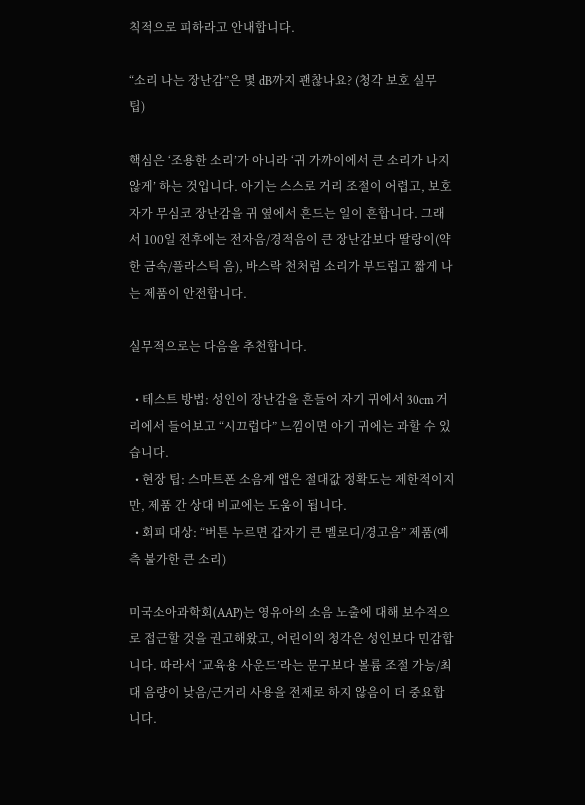칙적으로 피하라고 안내합니다.

“소리 나는 장난감”은 몇 dB까지 괜찮나요? (청각 보호 실무 팁)

핵심은 ‘조용한 소리’가 아니라 ‘귀 가까이에서 큰 소리가 나지 않게’ 하는 것입니다. 아기는 스스로 거리 조절이 어렵고, 보호자가 무심코 장난감을 귀 옆에서 흔드는 일이 흔합니다. 그래서 100일 전후에는 전자음/경적음이 큰 장난감보다 딸랑이(약한 금속/플라스틱 음), 바스락 천처럼 소리가 부드럽고 짧게 나는 제품이 안전합니다.

실무적으로는 다음을 추천합니다.

  • 테스트 방법: 성인이 장난감을 흔들어 자기 귀에서 30cm 거리에서 들어보고 “시끄럽다” 느낌이면 아기 귀에는 과할 수 있습니다.
  • 현장 팁: 스마트폰 소음계 앱은 절대값 정확도는 제한적이지만, 제품 간 상대 비교에는 도움이 됩니다.
  • 회피 대상: “버튼 누르면 갑자기 큰 멜로디/경고음” 제품(예측 불가한 큰 소리)

미국소아과학회(AAP)는 영유아의 소음 노출에 대해 보수적으로 접근할 것을 권고해왔고, 어린이의 청각은 성인보다 민감합니다. 따라서 ‘교육용 사운드’라는 문구보다 볼륨 조절 가능/최대 음량이 낮음/근거리 사용을 전제로 하지 않음이 더 중요합니다.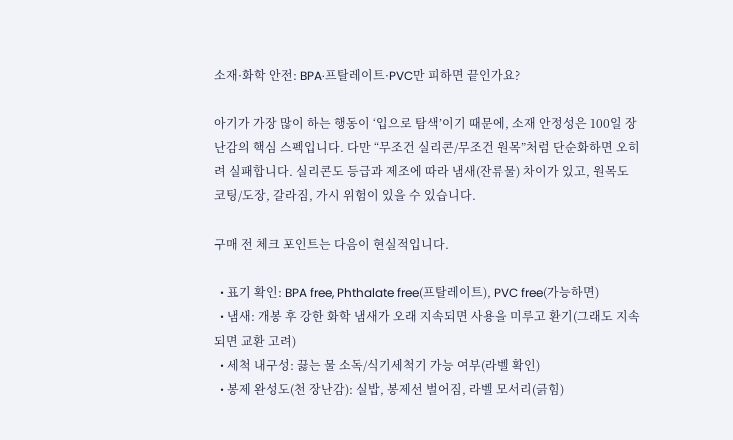소재·화학 안전: BPA·프탈레이트·PVC만 피하면 끝인가요?

아기가 가장 많이 하는 행동이 ‘입으로 탐색’이기 때문에, 소재 안정성은 100일 장난감의 핵심 스펙입니다. 다만 “무조건 실리콘/무조건 원목”처럼 단순화하면 오히려 실패합니다. 실리콘도 등급과 제조에 따라 냄새(잔류물) 차이가 있고, 원목도 코팅/도장, 갈라짐, 가시 위험이 있을 수 있습니다.

구매 전 체크 포인트는 다음이 현실적입니다.

  • 표기 확인: BPA free, Phthalate free(프탈레이트), PVC free(가능하면)
  • 냄새: 개봉 후 강한 화학 냄새가 오래 지속되면 사용을 미루고 환기(그래도 지속되면 교환 고려)
  • 세척 내구성: 끓는 물 소독/식기세척기 가능 여부(라벨 확인)
  • 봉제 완성도(천 장난감): 실밥, 봉제선 벌어짐, 라벨 모서리(긁힘)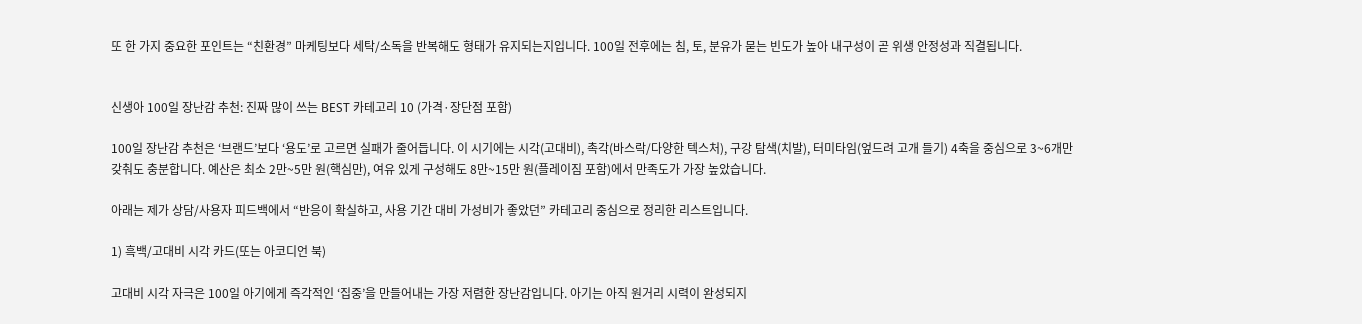또 한 가지 중요한 포인트는 “친환경” 마케팅보다 세탁/소독을 반복해도 형태가 유지되는지입니다. 100일 전후에는 침, 토, 분유가 묻는 빈도가 높아 내구성이 곧 위생 안정성과 직결됩니다.


신생아 100일 장난감 추천: 진짜 많이 쓰는 BEST 카테고리 10 (가격·장단점 포함)

100일 장난감 추천은 ‘브랜드’보다 ‘용도’로 고르면 실패가 줄어듭니다. 이 시기에는 시각(고대비), 촉각(바스락/다양한 텍스처), 구강 탐색(치발), 터미타임(엎드려 고개 들기) 4축을 중심으로 3~6개만 갖춰도 충분합니다. 예산은 최소 2만~5만 원(핵심만), 여유 있게 구성해도 8만~15만 원(플레이짐 포함)에서 만족도가 가장 높았습니다.

아래는 제가 상담/사용자 피드백에서 “반응이 확실하고, 사용 기간 대비 가성비가 좋았던” 카테고리 중심으로 정리한 리스트입니다.

1) 흑백/고대비 시각 카드(또는 아코디언 북)

고대비 시각 자극은 100일 아기에게 즉각적인 ‘집중’을 만들어내는 가장 저렴한 장난감입니다. 아기는 아직 원거리 시력이 완성되지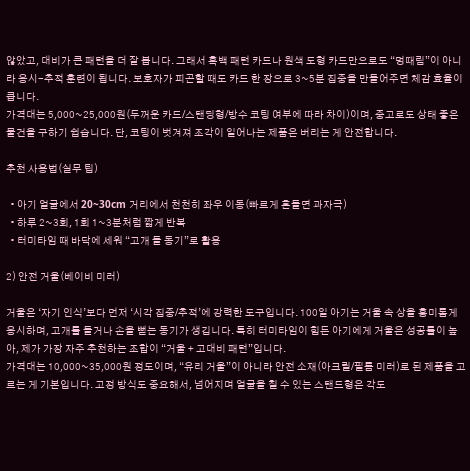않았고, 대비가 큰 패턴을 더 잘 봅니다. 그래서 흑백 패턴 카드나 원색 도형 카드만으로도 “멍때림”이 아니라 응시-추적 훈련이 됩니다. 보호자가 피곤할 때도 카드 한 장으로 3~5분 집중을 만들어주면 체감 효율이 큽니다.
가격대는 5,000~25,000원(두꺼운 카드/스탠딩형/방수 코팅 여부에 따라 차이)이며, 중고로도 상태 좋은 물건을 구하기 쉽습니다. 단, 코팅이 벗겨져 조각이 일어나는 제품은 버리는 게 안전합니다.

추천 사용법(실무 팁)

  • 아기 얼굴에서 20~30cm 거리에서 천천히 좌우 이동(빠르게 흔들면 과자극)
  • 하루 2~3회, 1회 1~3분처럼 짧게 반복
  • 터미타임 때 바닥에 세워 “고개 들 동기”로 활용

2) 안전 거울(베이비 미러)

거울은 ‘자기 인식’보다 먼저 ‘시각 집중/추적’에 강력한 도구입니다. 100일 아기는 거울 속 상을 흥미롭게 응시하며, 고개를 들거나 손을 뻗는 동기가 생깁니다. 특히 터미타임이 힘든 아기에게 거울은 성공률이 높아, 제가 가장 자주 추천하는 조합이 “거울 + 고대비 패턴”입니다.
가격대는 10,000~35,000원 정도이며, “유리 거울”이 아니라 안전 소재(아크릴/필름 미러)로 된 제품을 고르는 게 기본입니다. 고정 방식도 중요해서, 넘어지며 얼굴을 칠 수 있는 스탠드형은 각도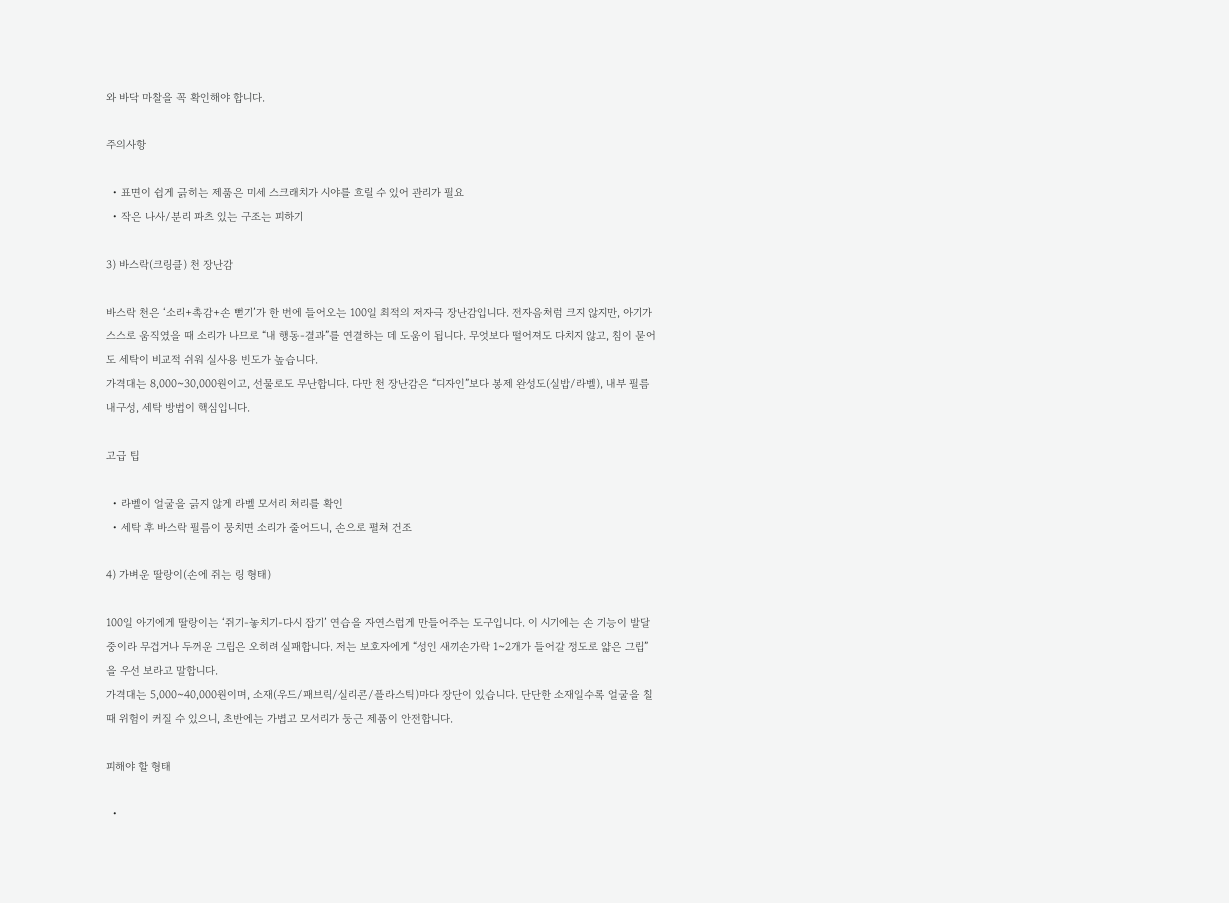와 바닥 마찰을 꼭 확인해야 합니다.

주의사항

  • 표면이 쉽게 긁히는 제품은 미세 스크래치가 시야를 흐릴 수 있어 관리가 필요
  • 작은 나사/분리 파츠 있는 구조는 피하기

3) 바스락(크링클) 천 장난감

바스락 천은 ‘소리+촉감+손 뻗기’가 한 번에 들어오는 100일 최적의 저자극 장난감입니다. 전자음처럼 크지 않지만, 아기가 스스로 움직였을 때 소리가 나므로 “내 행동-결과”를 연결하는 데 도움이 됩니다. 무엇보다 떨어져도 다치지 않고, 침이 묻어도 세탁이 비교적 쉬워 실사용 빈도가 높습니다.
가격대는 8,000~30,000원이고, 선물로도 무난합니다. 다만 천 장난감은 “디자인”보다 봉제 완성도(실밥/라벨), 내부 필름 내구성, 세탁 방법이 핵심입니다.

고급 팁

  • 라벨이 얼굴을 긁지 않게 라벨 모서리 처리를 확인
  • 세탁 후 바스락 필름이 뭉치면 소리가 줄어드니, 손으로 펼쳐 건조

4) 가벼운 딸랑이(손에 쥐는 링 형태)

100일 아기에게 딸랑이는 ‘쥐기-놓치기-다시 잡기’ 연습을 자연스럽게 만들어주는 도구입니다. 이 시기에는 손 기능이 발달 중이라 무겁거나 두꺼운 그립은 오히려 실패합니다. 저는 보호자에게 “성인 새끼손가락 1~2개가 들어갈 정도로 얇은 그립”을 우선 보라고 말합니다.
가격대는 5,000~40,000원이며, 소재(우드/패브릭/실리콘/플라스틱)마다 장단이 있습니다. 단단한 소재일수록 얼굴을 칠 때 위험이 커질 수 있으니, 초반에는 가볍고 모서리가 둥근 제품이 안전합니다.

피해야 할 형태

  •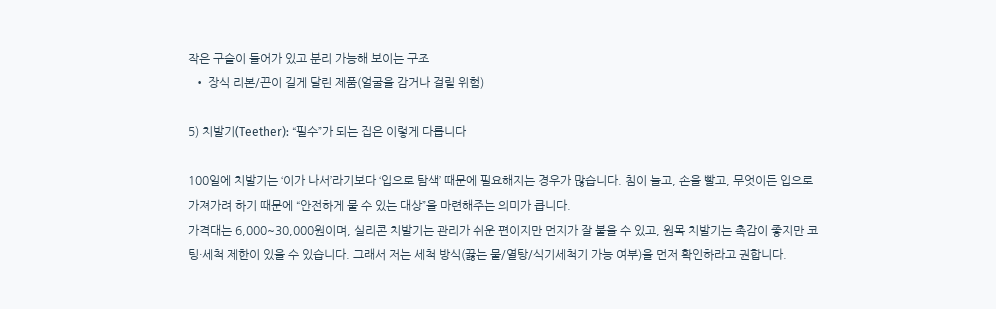작은 구슬이 들어가 있고 분리 가능해 보이는 구조
  • 장식 리본/끈이 길게 달린 제품(얼굴을 감거나 걸릴 위험)

5) 치발기(Teether): “필수”가 되는 집은 이렇게 다릅니다

100일에 치발기는 ‘이가 나서’라기보다 ‘입으로 탐색’ 때문에 필요해지는 경우가 많습니다. 침이 늘고, 손을 빨고, 무엇이든 입으로 가져가려 하기 때문에 “안전하게 물 수 있는 대상”을 마련해주는 의미가 큽니다.
가격대는 6,000~30,000원이며, 실리콘 치발기는 관리가 쉬운 편이지만 먼지가 잘 붙을 수 있고, 원목 치발기는 촉감이 좋지만 코팅·세척 제한이 있을 수 있습니다. 그래서 저는 세척 방식(끓는 물/열탕/식기세척기 가능 여부)을 먼저 확인하라고 권합니다.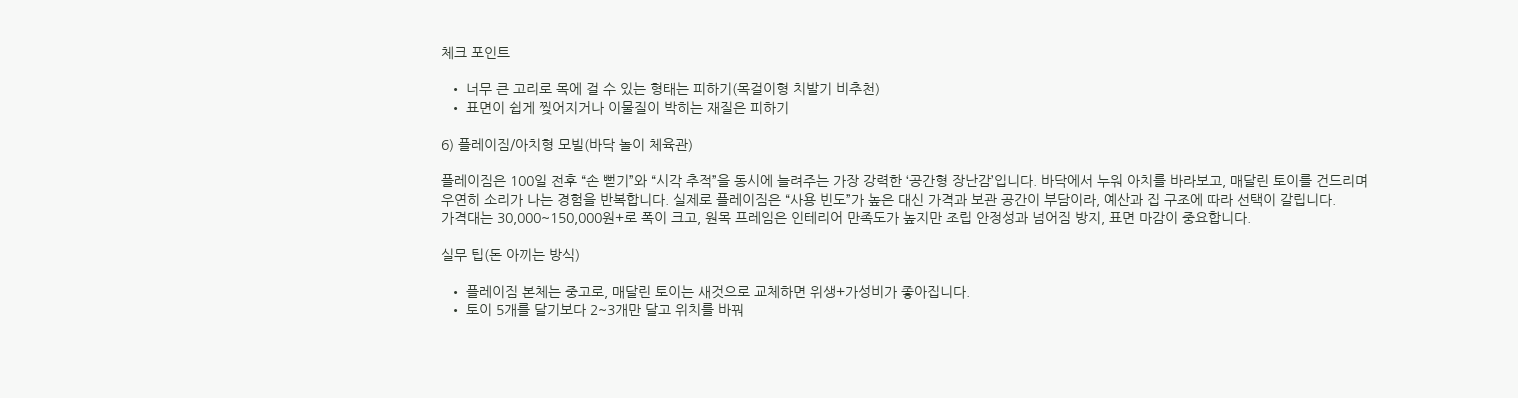체크 포인트

  • 너무 큰 고리로 목에 걸 수 있는 형태는 피하기(목걸이형 치발기 비추천)
  • 표면이 쉽게 찢어지거나 이물질이 박히는 재질은 피하기

6) 플레이짐/아치형 모빌(바닥 놀이 체육관)

플레이짐은 100일 전후 “손 뻗기”와 “시각 추적”을 동시에 늘려주는 가장 강력한 ‘공간형 장난감’입니다. 바닥에서 누워 아치를 바라보고, 매달린 토이를 건드리며 우연히 소리가 나는 경험을 반복합니다. 실제로 플레이짐은 “사용 빈도”가 높은 대신 가격과 보관 공간이 부담이라, 예산과 집 구조에 따라 선택이 갈립니다.
가격대는 30,000~150,000원+로 폭이 크고, 원목 프레임은 인테리어 만족도가 높지만 조립 안정성과 넘어짐 방지, 표면 마감이 중요합니다.

실무 팁(돈 아끼는 방식)

  • 플레이짐 본체는 중고로, 매달린 토이는 새것으로 교체하면 위생+가성비가 좋아집니다.
  • 토이 5개를 달기보다 2~3개만 달고 위치를 바꿔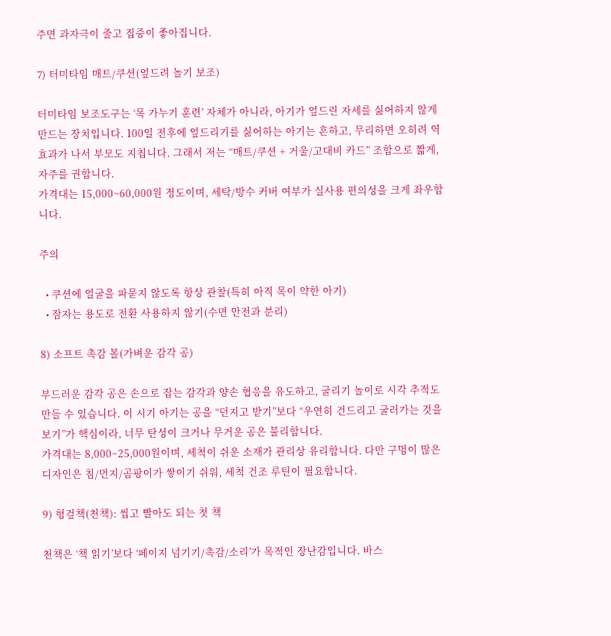주면 과자극이 줄고 집중이 좋아집니다.

7) 터미타임 매트/쿠션(엎드려 놀기 보조)

터미타임 보조도구는 ‘목 가누기 훈련’ 자체가 아니라, 아기가 엎드린 자세를 싫어하지 않게 만드는 장치입니다. 100일 전후에 엎드리기를 싫어하는 아기는 흔하고, 무리하면 오히려 역효과가 나서 부모도 지칩니다. 그래서 저는 “매트/쿠션 + 거울/고대비 카드” 조합으로 짧게, 자주를 권합니다.
가격대는 15,000~60,000원 정도이며, 세탁/방수 커버 여부가 실사용 편의성을 크게 좌우합니다.

주의

  • 쿠션에 얼굴을 파묻지 않도록 항상 관찰(특히 아직 목이 약한 아기)
  • 잠자는 용도로 전환 사용하지 않기(수면 안전과 분리)

8) 소프트 촉감 볼(가벼운 감각 공)

부드러운 감각 공은 손으로 잡는 감각과 양손 협응을 유도하고, 굴리기 놀이로 시각 추적도 만들 수 있습니다. 이 시기 아기는 공을 “던지고 받기”보다 “우연히 건드리고 굴러가는 것을 보기”가 핵심이라, 너무 탄성이 크거나 무거운 공은 불리합니다.
가격대는 8,000~25,000원이며, 세척이 쉬운 소재가 관리상 유리합니다. 다만 구멍이 많은 디자인은 침/먼지/곰팡이가 쌓이기 쉬워, 세척 건조 루틴이 필요합니다.

9) 헝겊책(천책): 씹고 빨아도 되는 첫 책

천책은 ‘책 읽기’보다 ‘페이지 넘기기/촉감/소리’가 목적인 장난감입니다. 바스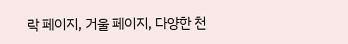락 페이지, 거울 페이지, 다양한 천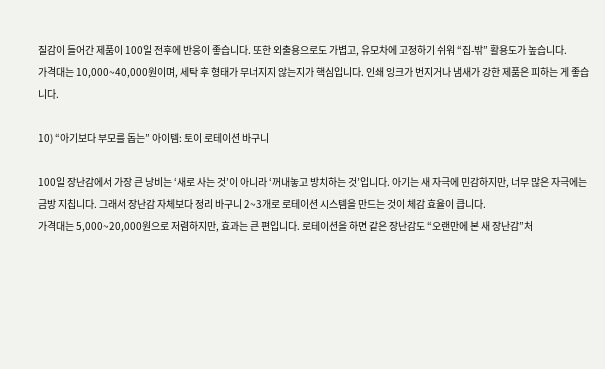질감이 들어간 제품이 100일 전후에 반응이 좋습니다. 또한 외출용으로도 가볍고, 유모차에 고정하기 쉬워 “집-밖” 활용도가 높습니다.
가격대는 10,000~40,000원이며, 세탁 후 형태가 무너지지 않는지가 핵심입니다. 인쇄 잉크가 번지거나 냄새가 강한 제품은 피하는 게 좋습니다.

10) “아기보다 부모를 돕는” 아이템: 토이 로테이션 바구니

100일 장난감에서 가장 큰 낭비는 ‘새로 사는 것’이 아니라 ‘꺼내놓고 방치하는 것’입니다. 아기는 새 자극에 민감하지만, 너무 많은 자극에는 금방 지칩니다. 그래서 장난감 자체보다 정리 바구니 2~3개로 로테이션 시스템을 만드는 것이 체감 효율이 큽니다.
가격대는 5,000~20,000원으로 저렴하지만, 효과는 큰 편입니다. 로테이션을 하면 같은 장난감도 “오랜만에 본 새 장난감”처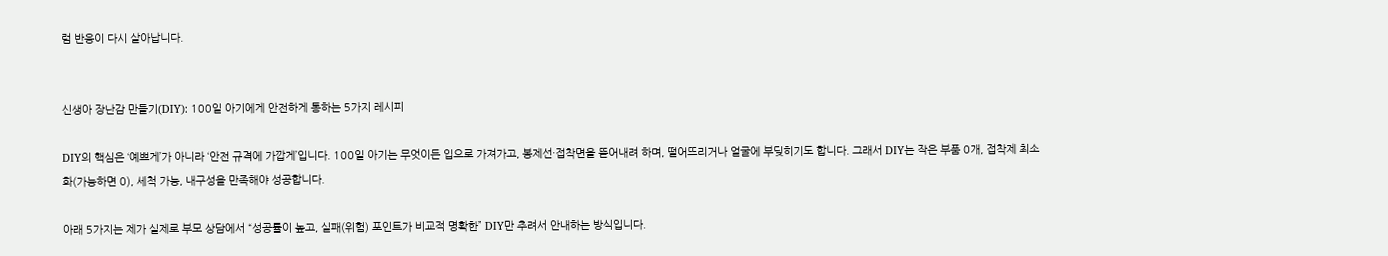럼 반응이 다시 살아납니다.


신생아 장난감 만들기(DIY): 100일 아기에게 안전하게 통하는 5가지 레시피

DIY의 핵심은 ‘예쁘게’가 아니라 ‘안전 규격에 가깝게’입니다. 100일 아기는 무엇이든 입으로 가져가고, 봉제선·접착면을 뜯어내려 하며, 떨어뜨리거나 얼굴에 부딪히기도 합니다. 그래서 DIY는 작은 부품 0개, 접착제 최소화(가능하면 0), 세척 가능, 내구성을 만족해야 성공합니다.

아래 5가지는 제가 실제로 부모 상담에서 “성공률이 높고, 실패(위험) 포인트가 비교적 명확한” DIY만 추려서 안내하는 방식입니다.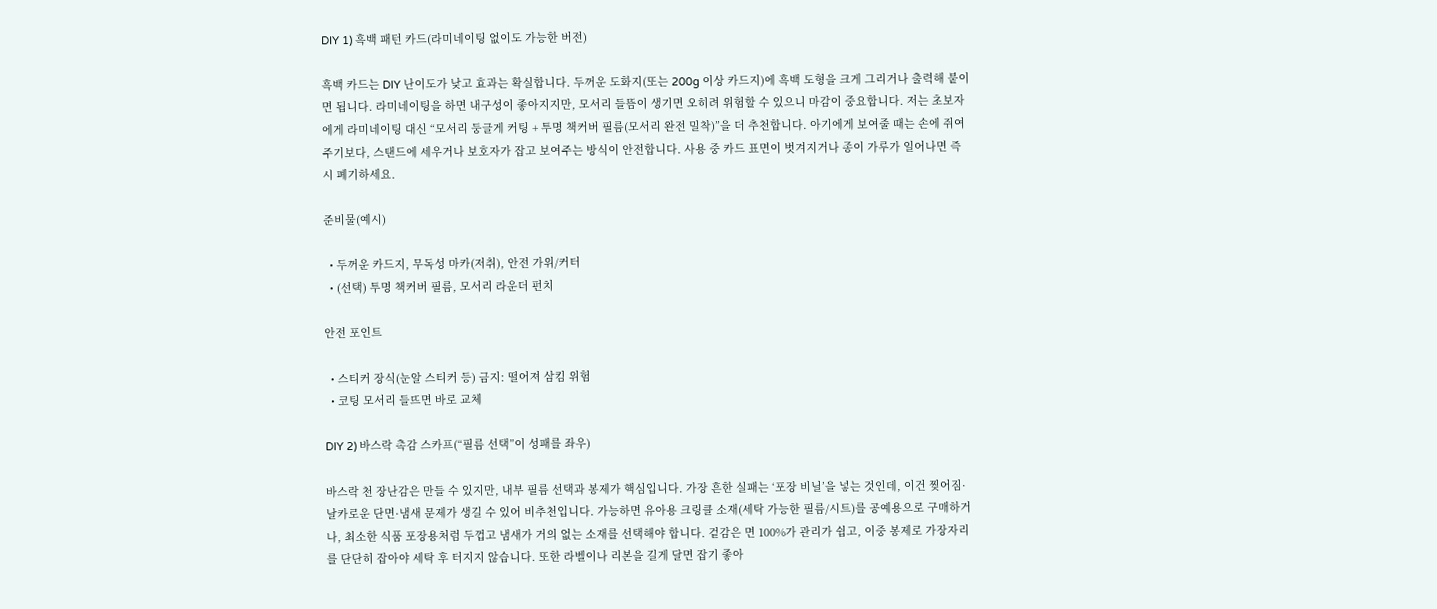DIY 1) 흑백 패턴 카드(라미네이팅 없이도 가능한 버전)

흑백 카드는 DIY 난이도가 낮고 효과는 확실합니다. 두꺼운 도화지(또는 200g 이상 카드지)에 흑백 도형을 크게 그리거나 출력해 붙이면 됩니다. 라미네이팅을 하면 내구성이 좋아지지만, 모서리 들뜸이 생기면 오히려 위험할 수 있으니 마감이 중요합니다. 저는 초보자에게 라미네이팅 대신 “모서리 둥글게 커팅 + 투명 책커버 필름(모서리 완전 밀착)”을 더 추천합니다. 아기에게 보여줄 때는 손에 쥐여주기보다, 스탠드에 세우거나 보호자가 잡고 보여주는 방식이 안전합니다. 사용 중 카드 표면이 벗겨지거나 종이 가루가 일어나면 즉시 폐기하세요.

준비물(예시)

  • 두꺼운 카드지, 무독성 마카(저취), 안전 가위/커터
  • (선택) 투명 책커버 필름, 모서리 라운더 펀치

안전 포인트

  • 스티커 장식(눈알 스티커 등) 금지: 떨어져 삼킴 위험
  • 코팅 모서리 들뜨면 바로 교체

DIY 2) 바스락 촉감 스카프(“필름 선택”이 성패를 좌우)

바스락 천 장난감은 만들 수 있지만, 내부 필름 선택과 봉제가 핵심입니다. 가장 흔한 실패는 ‘포장 비닐’을 넣는 것인데, 이건 찢어짐·날카로운 단면·냄새 문제가 생길 수 있어 비추천입니다. 가능하면 유아용 크링클 소재(세탁 가능한 필름/시트)를 공예용으로 구매하거나, 최소한 식품 포장용처럼 두껍고 냄새가 거의 없는 소재를 선택해야 합니다. 겉감은 면 100%가 관리가 쉽고, 이중 봉제로 가장자리를 단단히 잡아야 세탁 후 터지지 않습니다. 또한 라벨이나 리본을 길게 달면 잡기 좋아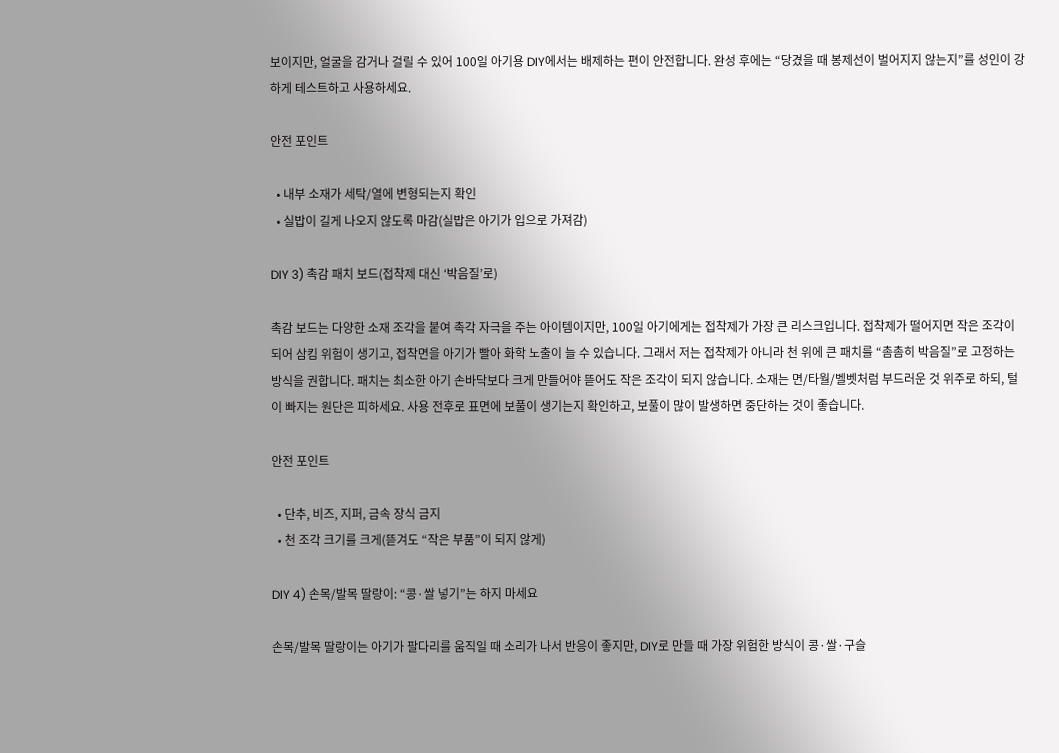보이지만, 얼굴을 감거나 걸릴 수 있어 100일 아기용 DIY에서는 배제하는 편이 안전합니다. 완성 후에는 “당겼을 때 봉제선이 벌어지지 않는지”를 성인이 강하게 테스트하고 사용하세요.

안전 포인트

  • 내부 소재가 세탁/열에 변형되는지 확인
  • 실밥이 길게 나오지 않도록 마감(실밥은 아기가 입으로 가져감)

DIY 3) 촉감 패치 보드(접착제 대신 ‘박음질’로)

촉감 보드는 다양한 소재 조각을 붙여 촉각 자극을 주는 아이템이지만, 100일 아기에게는 접착제가 가장 큰 리스크입니다. 접착제가 떨어지면 작은 조각이 되어 삼킴 위험이 생기고, 접착면을 아기가 빨아 화학 노출이 늘 수 있습니다. 그래서 저는 접착제가 아니라 천 위에 큰 패치를 “촘촘히 박음질”로 고정하는 방식을 권합니다. 패치는 최소한 아기 손바닥보다 크게 만들어야 뜯어도 작은 조각이 되지 않습니다. 소재는 면/타월/벨벳처럼 부드러운 것 위주로 하되, 털이 빠지는 원단은 피하세요. 사용 전후로 표면에 보풀이 생기는지 확인하고, 보풀이 많이 발생하면 중단하는 것이 좋습니다.

안전 포인트

  • 단추, 비즈, 지퍼, 금속 장식 금지
  • 천 조각 크기를 크게(뜯겨도 “작은 부품”이 되지 않게)

DIY 4) 손목/발목 딸랑이: “콩·쌀 넣기”는 하지 마세요

손목/발목 딸랑이는 아기가 팔다리를 움직일 때 소리가 나서 반응이 좋지만, DIY로 만들 때 가장 위험한 방식이 콩·쌀·구슬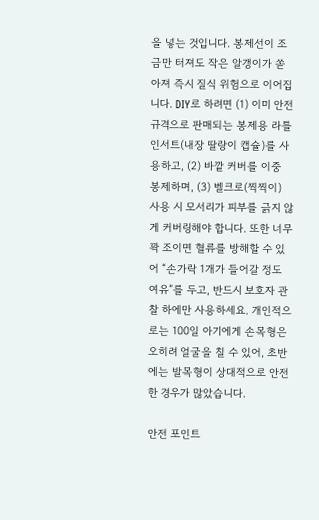을 넣는 것입니다. 봉제선이 조금만 터져도 작은 알갱이가 쏟아져 즉시 질식 위험으로 이어집니다. DIY로 하려면 (1) 이미 안전 규격으로 판매되는 봉제용 라틀 인서트(내장 딸랑이 캡슐)를 사용하고, (2) 바깥 커버를 이중 봉제하며, (3) 벨크로(찍찍이) 사용 시 모서리가 피부를 긁지 않게 커버링해야 합니다. 또한 너무 꽉 조이면 혈류를 방해할 수 있어 “손가락 1개가 들어갈 정도 여유”를 두고, 반드시 보호자 관찰 하에만 사용하세요. 개인적으로는 100일 아기에게 손목형은 오히려 얼굴을 칠 수 있어, 초반에는 발목형이 상대적으로 안전한 경우가 많았습니다.

안전 포인트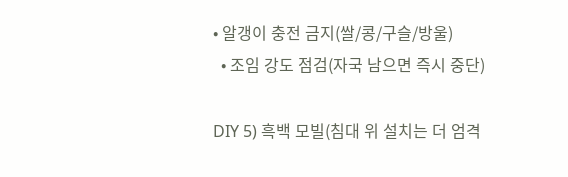• 알갱이 충전 금지(쌀/콩/구슬/방울)
  • 조임 강도 점검(자국 남으면 즉시 중단)

DIY 5) 흑백 모빌(침대 위 설치는 더 엄격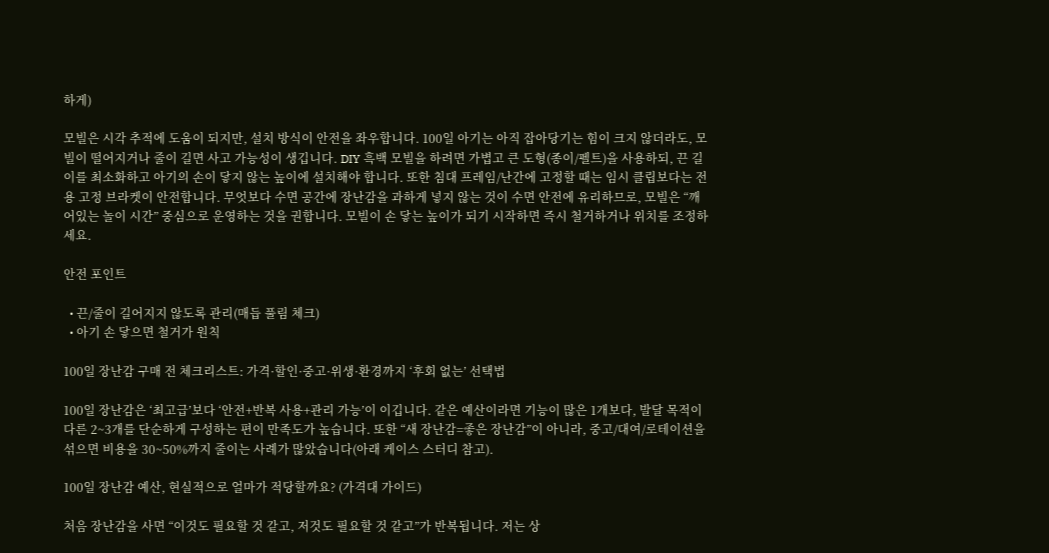하게)

모빌은 시각 추적에 도움이 되지만, 설치 방식이 안전을 좌우합니다. 100일 아기는 아직 잡아당기는 힘이 크지 않더라도, 모빌이 떨어지거나 줄이 길면 사고 가능성이 생깁니다. DIY 흑백 모빌을 하려면 가볍고 큰 도형(종이/펠트)을 사용하되, 끈 길이를 최소화하고 아기의 손이 닿지 않는 높이에 설치해야 합니다. 또한 침대 프레임/난간에 고정할 때는 임시 클립보다는 전용 고정 브라켓이 안전합니다. 무엇보다 수면 공간에 장난감을 과하게 넣지 않는 것이 수면 안전에 유리하므로, 모빌은 “깨어있는 놀이 시간” 중심으로 운영하는 것을 권합니다. 모빌이 손 닿는 높이가 되기 시작하면 즉시 철거하거나 위치를 조정하세요.

안전 포인트

  • 끈/줄이 길어지지 않도록 관리(매듭 풀림 체크)
  • 아기 손 닿으면 철거가 원칙

100일 장난감 구매 전 체크리스트: 가격·할인·중고·위생·환경까지 ‘후회 없는’ 선택법

100일 장난감은 ‘최고급’보다 ‘안전+반복 사용+관리 가능’이 이깁니다. 같은 예산이라면 기능이 많은 1개보다, 발달 목적이 다른 2~3개를 단순하게 구성하는 편이 만족도가 높습니다. 또한 “새 장난감=좋은 장난감”이 아니라, 중고/대여/로테이션을 섞으면 비용을 30~50%까지 줄이는 사례가 많았습니다(아래 케이스 스터디 참고).

100일 장난감 예산, 현실적으로 얼마가 적당할까요? (가격대 가이드)

처음 장난감을 사면 “이것도 필요할 것 같고, 저것도 필요할 것 같고”가 반복됩니다. 저는 상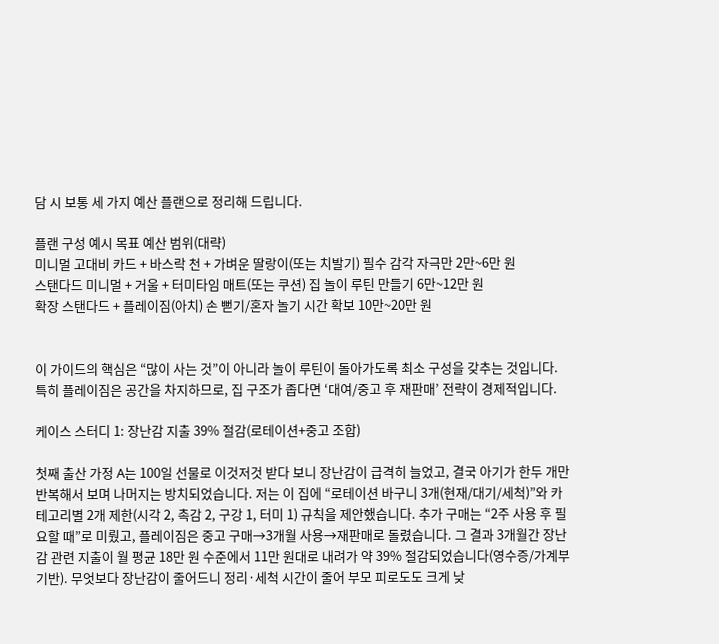담 시 보통 세 가지 예산 플랜으로 정리해 드립니다.

플랜 구성 예시 목표 예산 범위(대략)
미니멀 고대비 카드 + 바스락 천 + 가벼운 딸랑이(또는 치발기) 필수 감각 자극만 2만~6만 원
스탠다드 미니멀 + 거울 + 터미타임 매트(또는 쿠션) 집 놀이 루틴 만들기 6만~12만 원
확장 스탠다드 + 플레이짐(아치) 손 뻗기/혼자 놀기 시간 확보 10만~20만 원


이 가이드의 핵심은 “많이 사는 것”이 아니라 놀이 루틴이 돌아가도록 최소 구성을 갖추는 것입니다. 특히 플레이짐은 공간을 차지하므로, 집 구조가 좁다면 ‘대여/중고 후 재판매’ 전략이 경제적입니다.

케이스 스터디 1: 장난감 지출 39% 절감(로테이션+중고 조합)

첫째 출산 가정 A는 100일 선물로 이것저것 받다 보니 장난감이 급격히 늘었고, 결국 아기가 한두 개만 반복해서 보며 나머지는 방치되었습니다. 저는 이 집에 “로테이션 바구니 3개(현재/대기/세척)”와 카테고리별 2개 제한(시각 2, 촉감 2, 구강 1, 터미 1) 규칙을 제안했습니다. 추가 구매는 “2주 사용 후 필요할 때”로 미뤘고, 플레이짐은 중고 구매→3개월 사용→재판매로 돌렸습니다. 그 결과 3개월간 장난감 관련 지출이 월 평균 18만 원 수준에서 11만 원대로 내려가 약 39% 절감되었습니다(영수증/가계부 기반). 무엇보다 장난감이 줄어드니 정리·세척 시간이 줄어 부모 피로도도 크게 낮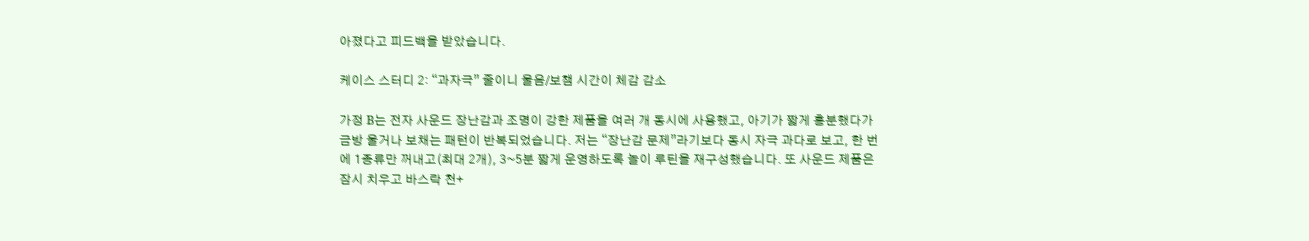아졌다고 피드백을 받았습니다.

케이스 스터디 2: “과자극” 줄이니 울음/보챔 시간이 체감 감소

가정 B는 전자 사운드 장난감과 조명이 강한 제품을 여러 개 동시에 사용했고, 아기가 짧게 흥분했다가 금방 울거나 보채는 패턴이 반복되었습니다. 저는 “장난감 문제”라기보다 동시 자극 과다로 보고, 한 번에 1종류만 꺼내고(최대 2개), 3~5분 짧게 운영하도록 놀이 루틴을 재구성했습니다. 또 사운드 제품은 잠시 치우고 바스락 천+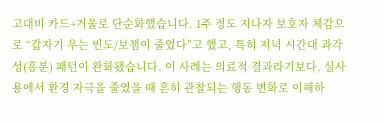고대비 카드+거울로 단순화했습니다. 1주 정도 지나자 보호자 체감으로 “갑자기 우는 빈도/보챔이 줄었다”고 했고, 특히 저녁 시간대 과각성(흥분) 패턴이 완화됐습니다. 이 사례는 의료적 결과라기보다, 실사용에서 환경 자극을 줄였을 때 흔히 관찰되는 행동 변화로 이해하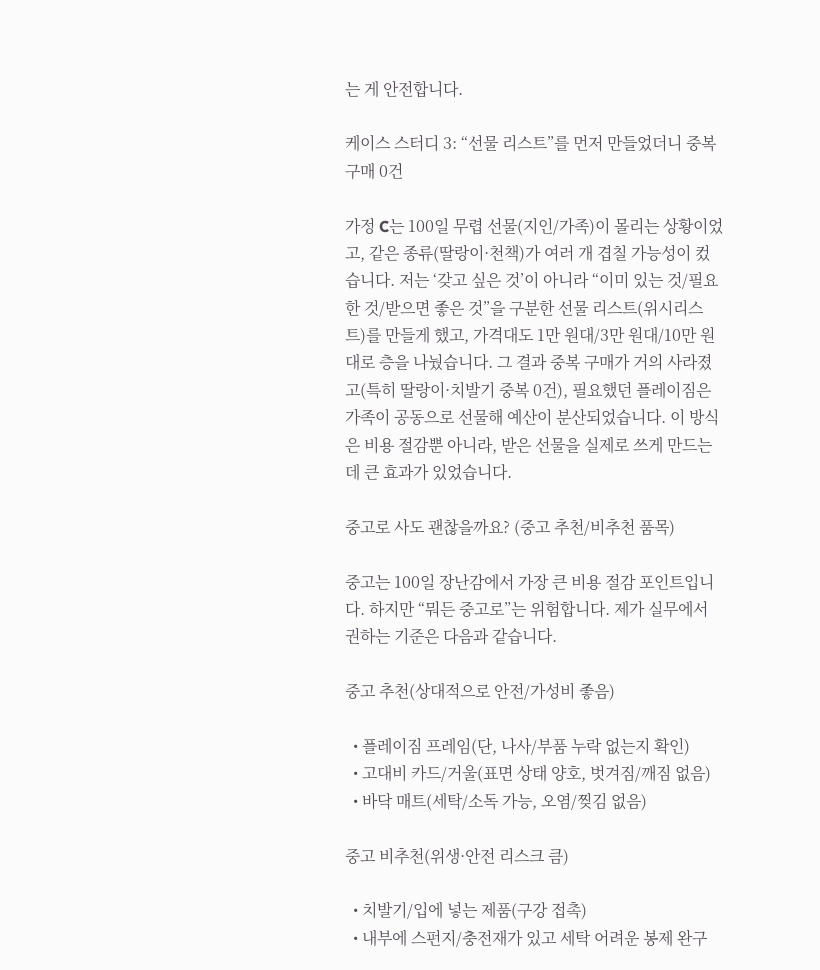는 게 안전합니다.

케이스 스터디 3: “선물 리스트”를 먼저 만들었더니 중복 구매 0건

가정 C는 100일 무렵 선물(지인/가족)이 몰리는 상황이었고, 같은 종류(딸랑이·천책)가 여러 개 겹칠 가능성이 컸습니다. 저는 ‘갖고 싶은 것’이 아니라 “이미 있는 것/필요한 것/받으면 좋은 것”을 구분한 선물 리스트(위시리스트)를 만들게 했고, 가격대도 1만 원대/3만 원대/10만 원대로 층을 나눴습니다. 그 결과 중복 구매가 거의 사라졌고(특히 딸랑이·치발기 중복 0건), 필요했던 플레이짐은 가족이 공동으로 선물해 예산이 분산되었습니다. 이 방식은 비용 절감뿐 아니라, 받은 선물을 실제로 쓰게 만드는 데 큰 효과가 있었습니다.

중고로 사도 괜찮을까요? (중고 추천/비추천 품목)

중고는 100일 장난감에서 가장 큰 비용 절감 포인트입니다. 하지만 “뭐든 중고로”는 위험합니다. 제가 실무에서 권하는 기준은 다음과 같습니다.

중고 추천(상대적으로 안전/가성비 좋음)

  • 플레이짐 프레임(단, 나사/부품 누락 없는지 확인)
  • 고대비 카드/거울(표면 상태 양호, 벗겨짐/깨짐 없음)
  • 바닥 매트(세탁/소독 가능, 오염/찢김 없음)

중고 비추천(위생·안전 리스크 큼)

  • 치발기/입에 넣는 제품(구강 접촉)
  • 내부에 스펀지/충전재가 있고 세탁 어려운 봉제 완구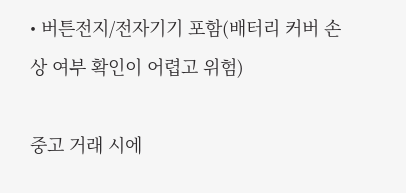• 버튼전지/전자기기 포함(배터리 커버 손상 여부 확인이 어렵고 위험)

중고 거래 시에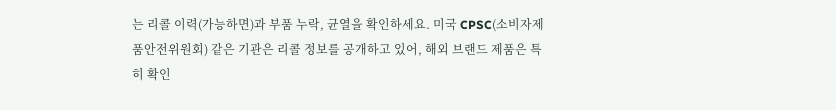는 리콜 이력(가능하면)과 부품 누락, 균열을 확인하세요. 미국 CPSC(소비자제품안전위원회) 같은 기관은 리콜 정보를 공개하고 있어, 해외 브랜드 제품은 특히 확인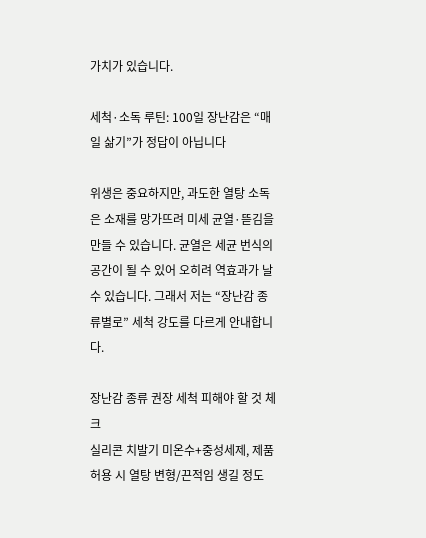가치가 있습니다.

세척·소독 루틴: 100일 장난감은 “매일 삶기”가 정답이 아닙니다

위생은 중요하지만, 과도한 열탕 소독은 소재를 망가뜨려 미세 균열·뜯김을 만들 수 있습니다. 균열은 세균 번식의 공간이 될 수 있어 오히려 역효과가 날 수 있습니다. 그래서 저는 “장난감 종류별로” 세척 강도를 다르게 안내합니다.

장난감 종류 권장 세척 피해야 할 것 체크
실리콘 치발기 미온수+중성세제, 제품 허용 시 열탕 변형/끈적임 생길 정도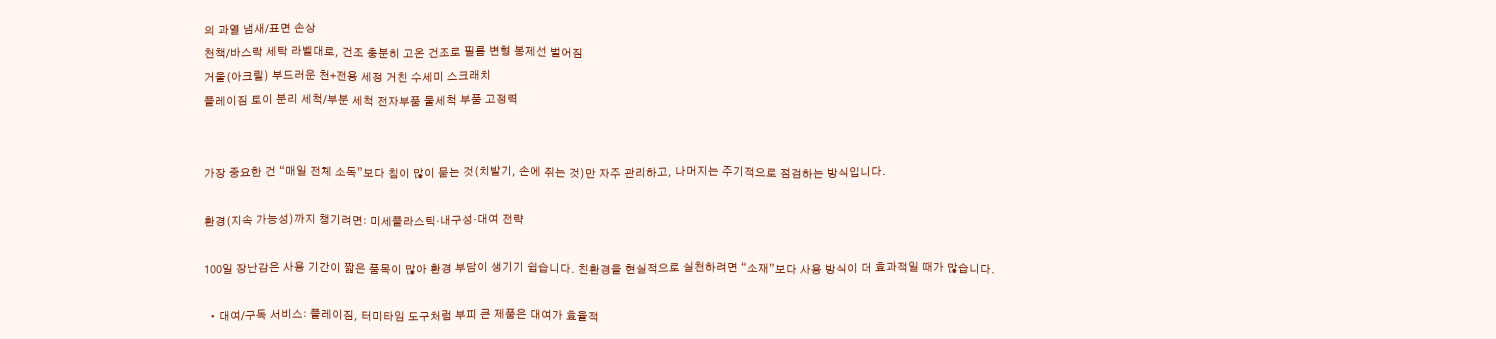의 과열 냄새/표면 손상
천책/바스락 세탁 라벨대로, 건조 충분히 고온 건조로 필름 변형 봉제선 벌어짐
거울(아크릴) 부드러운 천+전용 세정 거친 수세미 스크래치
플레이짐 토이 분리 세척/부분 세척 전자부품 물세척 부품 고정력


가장 중요한 건 “매일 전체 소독”보다 침이 많이 묻는 것(치발기, 손에 쥐는 것)만 자주 관리하고, 나머지는 주기적으로 점검하는 방식입니다.

환경(지속 가능성)까지 챙기려면: 미세플라스틱·내구성·대여 전략

100일 장난감은 사용 기간이 짧은 품목이 많아 환경 부담이 생기기 쉽습니다. 친환경을 현실적으로 실천하려면 “소재”보다 사용 방식이 더 효과적일 때가 많습니다.

  • 대여/구독 서비스: 플레이짐, 터미타임 도구처럼 부피 큰 제품은 대여가 효율적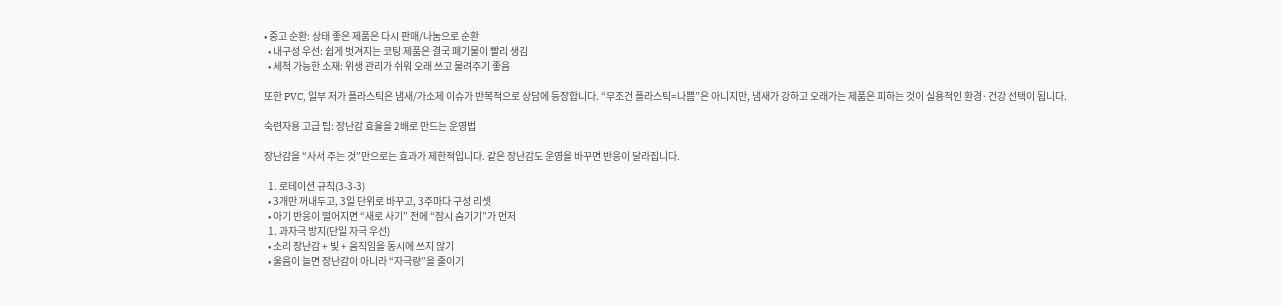• 중고 순환: 상태 좋은 제품은 다시 판매/나눔으로 순환
  • 내구성 우선: 쉽게 벗겨지는 코팅 제품은 결국 폐기물이 빨리 생김
  • 세척 가능한 소재: 위생 관리가 쉬워 오래 쓰고 물려주기 좋음

또한 PVC, 일부 저가 플라스틱은 냄새/가소제 이슈가 반복적으로 상담에 등장합니다. “무조건 플라스틱=나쁨”은 아니지만, 냄새가 강하고 오래가는 제품은 피하는 것이 실용적인 환경·건강 선택이 됩니다.

숙련자용 고급 팁: 장난감 효율을 2배로 만드는 운영법

장난감을 “사서 주는 것”만으로는 효과가 제한적입니다. 같은 장난감도 운영을 바꾸면 반응이 달라집니다.

  1. 로테이션 규칙(3-3-3)
  • 3개만 꺼내두고, 3일 단위로 바꾸고, 3주마다 구성 리셋
  • 아기 반응이 떨어지면 “새로 사기” 전에 “잠시 숨기기”가 먼저
  1. 과자극 방지(단일 자극 우선)
  • 소리 장난감 + 빛 + 움직임을 동시에 쓰지 않기
  • 울음이 늘면 장난감이 아니라 “자극량”을 줄이기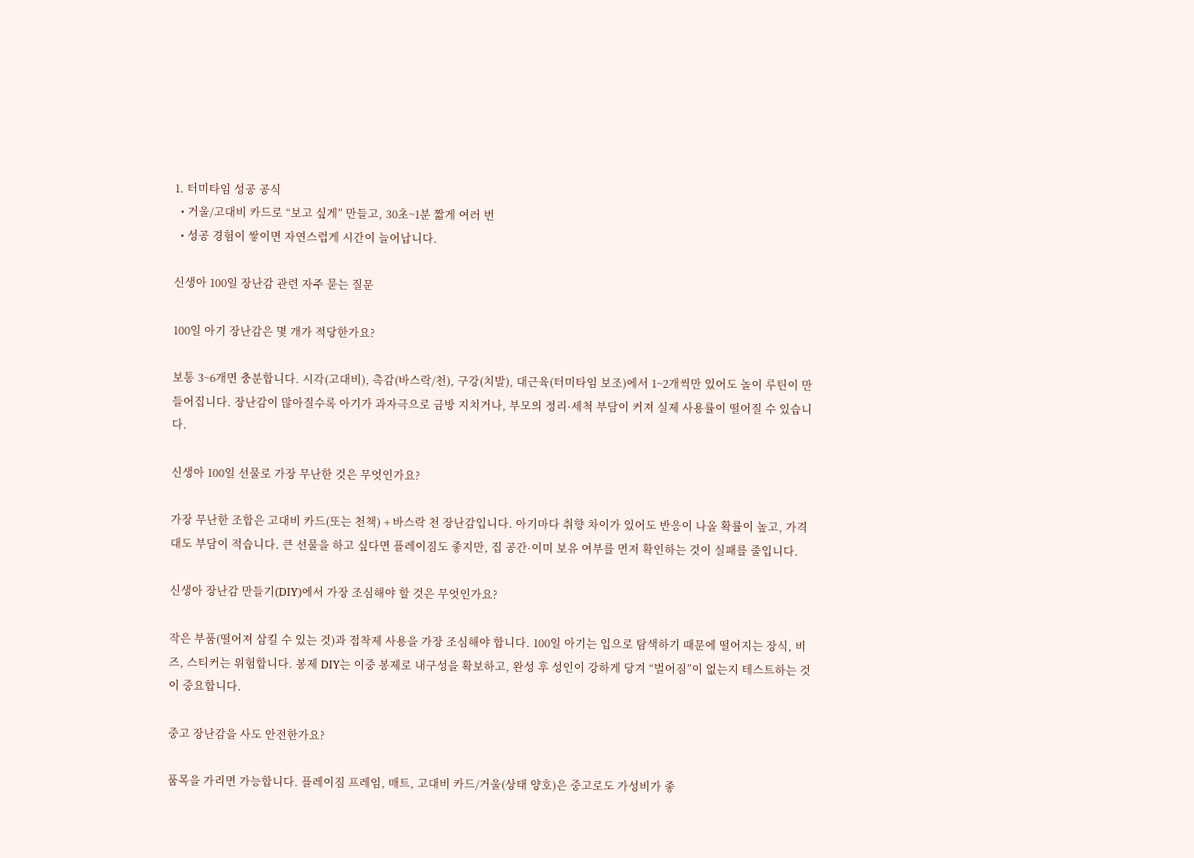1. 터미타임 성공 공식
  • 거울/고대비 카드로 “보고 싶게” 만들고, 30초~1분 짧게 여러 번
  • 성공 경험이 쌓이면 자연스럽게 시간이 늘어납니다.

신생아 100일 장난감 관련 자주 묻는 질문

100일 아기 장난감은 몇 개가 적당한가요?

보통 3~6개면 충분합니다. 시각(고대비), 촉감(바스락/천), 구강(치발), 대근육(터미타임 보조)에서 1~2개씩만 있어도 놀이 루틴이 만들어집니다. 장난감이 많아질수록 아기가 과자극으로 금방 지치거나, 부모의 정리·세척 부담이 커져 실제 사용률이 떨어질 수 있습니다.

신생아 100일 선물로 가장 무난한 것은 무엇인가요?

가장 무난한 조합은 고대비 카드(또는 천책) + 바스락 천 장난감입니다. 아기마다 취향 차이가 있어도 반응이 나올 확률이 높고, 가격대도 부담이 적습니다. 큰 선물을 하고 싶다면 플레이짐도 좋지만, 집 공간·이미 보유 여부를 먼저 확인하는 것이 실패를 줄입니다.

신생아 장난감 만들기(DIY)에서 가장 조심해야 할 것은 무엇인가요?

작은 부품(떨어져 삼킬 수 있는 것)과 접착제 사용을 가장 조심해야 합니다. 100일 아기는 입으로 탐색하기 때문에 떨어지는 장식, 비즈, 스티커는 위험합니다. 봉제 DIY는 이중 봉제로 내구성을 확보하고, 완성 후 성인이 강하게 당겨 “벌어짐”이 없는지 테스트하는 것이 중요합니다.

중고 장난감을 사도 안전한가요?

품목을 가리면 가능합니다. 플레이짐 프레임, 매트, 고대비 카드/거울(상태 양호)은 중고로도 가성비가 좋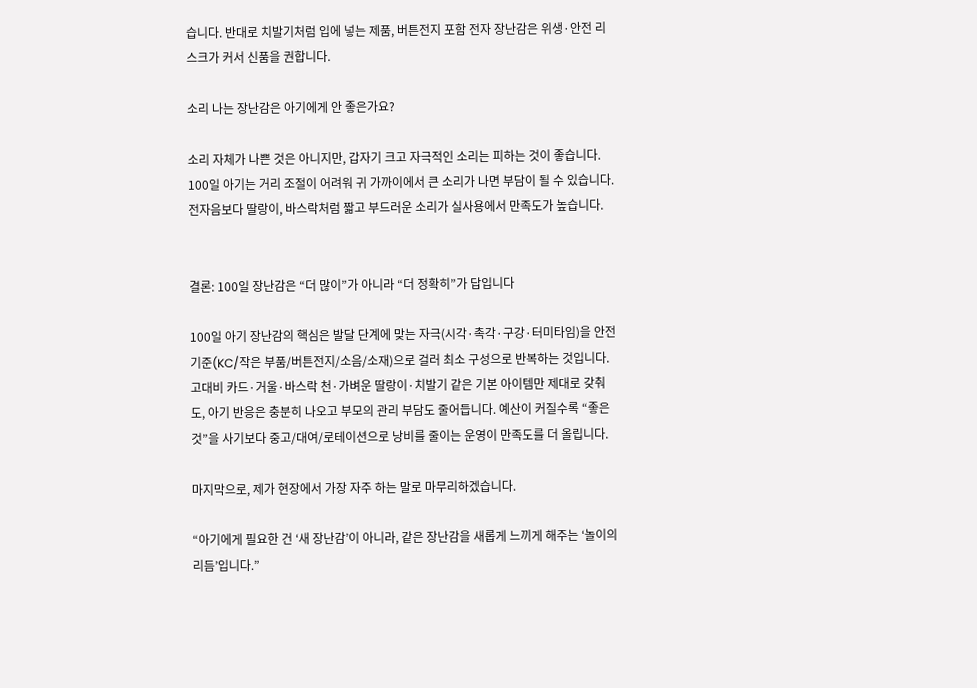습니다. 반대로 치발기처럼 입에 넣는 제품, 버튼전지 포함 전자 장난감은 위생·안전 리스크가 커서 신품을 권합니다.

소리 나는 장난감은 아기에게 안 좋은가요?

소리 자체가 나쁜 것은 아니지만, 갑자기 크고 자극적인 소리는 피하는 것이 좋습니다. 100일 아기는 거리 조절이 어려워 귀 가까이에서 큰 소리가 나면 부담이 될 수 있습니다. 전자음보다 딸랑이, 바스락처럼 짧고 부드러운 소리가 실사용에서 만족도가 높습니다.


결론: 100일 장난감은 “더 많이”가 아니라 “더 정확히”가 답입니다

100일 아기 장난감의 핵심은 발달 단계에 맞는 자극(시각·촉각·구강·터미타임)을 안전 기준(KC/작은 부품/버튼전지/소음/소재)으로 걸러 최소 구성으로 반복하는 것입니다. 고대비 카드·거울·바스락 천·가벼운 딸랑이·치발기 같은 기본 아이템만 제대로 갖춰도, 아기 반응은 충분히 나오고 부모의 관리 부담도 줄어듭니다. 예산이 커질수록 “좋은 것”을 사기보다 중고/대여/로테이션으로 낭비를 줄이는 운영이 만족도를 더 올립니다.

마지막으로, 제가 현장에서 가장 자주 하는 말로 마무리하겠습니다.

“아기에게 필요한 건 ‘새 장난감’이 아니라, 같은 장난감을 새롭게 느끼게 해주는 ‘놀이의 리듬’입니다.”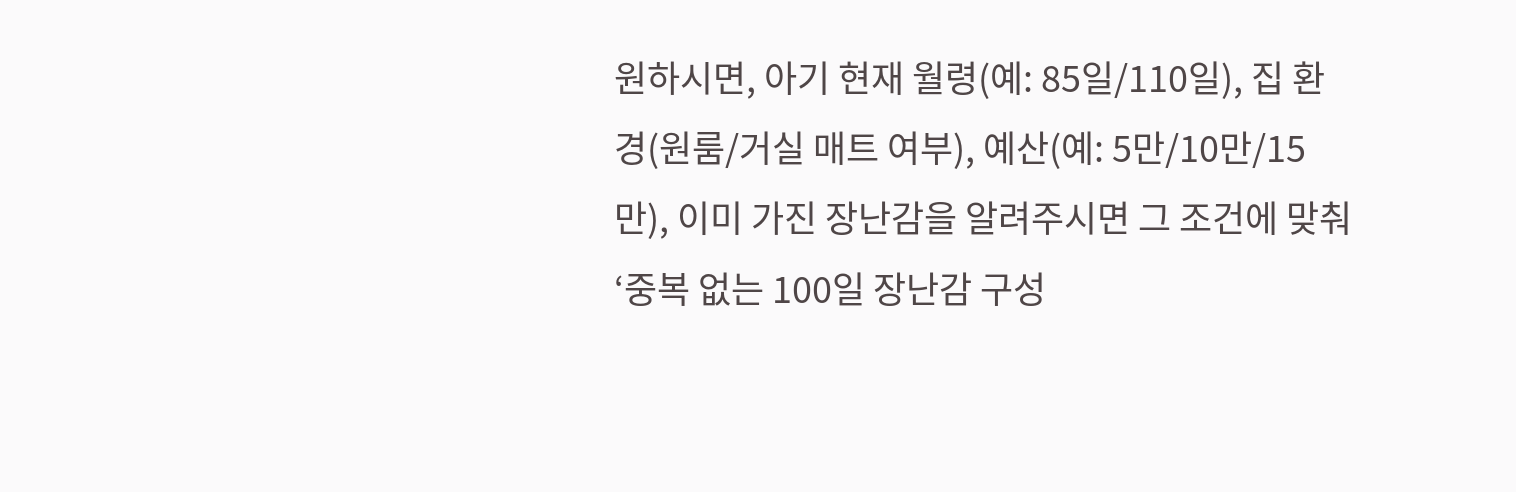원하시면, 아기 현재 월령(예: 85일/110일), 집 환경(원룸/거실 매트 여부), 예산(예: 5만/10만/15만), 이미 가진 장난감을 알려주시면 그 조건에 맞춰 ‘중복 없는 100일 장난감 구성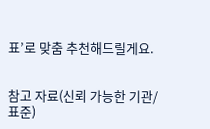표’로 맞춤 추천해드릴게요.


참고 자료(신뢰 가능한 기관/표준)